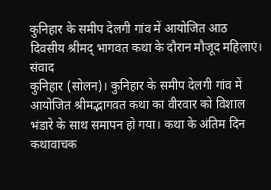कुनिहार के समीप देलगी गांव में आयोजित आठ दिवसीय श्रीमद् भागवत कथा के दौरान मौजूद महिलाएं। संवाद
कुनिहार (सोलन)। कुनिहार के समीप देलगी गांव में आयोजित श्रीमद्भागवत कथा का वीरवार को विशाल भंडारे के साथ समापन हो गया। कथा के अंतिम दिन कथावाचक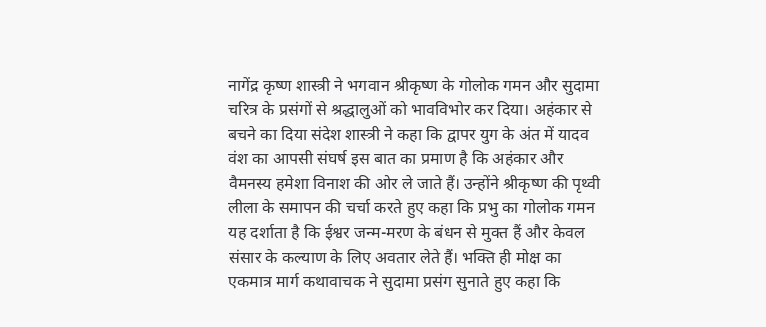नागेंद्र कृष्ण शास्त्री ने भगवान श्रीकृष्ण के गोलोक गमन और सुदामा चरित्र के प्रसंगों से श्रद्धालुओं को भावविभोर कर दिया। अहंकार से बचने का दिया संदेश शास्त्री ने कहा कि द्वापर युग के अंत में यादव वंश का आपसी संघर्ष इस बात का प्रमाण है कि अहंकार और वैमनस्य हमेशा विनाश की ओर ले जाते हैं। उन्होंने श्रीकृष्ण की पृथ्वी लीला के समापन की चर्चा करते हुए कहा कि प्रभु का गोलोक गमन यह दर्शाता है कि ईश्वर जन्म-मरण के बंधन से मुक्त हैं और केवल संसार के कल्याण के लिए अवतार लेते हैं। भक्ति ही मोक्ष का एकमात्र मार्ग कथावाचक ने सुदामा प्रसंग सुनाते हुए कहा कि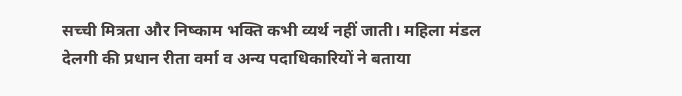सच्ची मित्रता और निष्काम भक्ति कभी व्यर्थ नहीं जाती। महिला मंडल देलगी की प्रधान रीता वर्मा व अन्य पदाधिकारियों ने बताया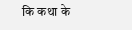कि कथा के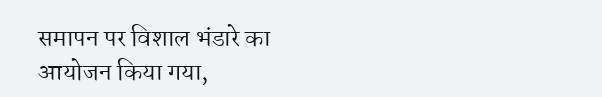समापन पर विशाल भंडारे का आयोजन किया गया,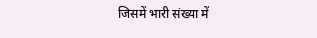जिसमें भारी संख्या में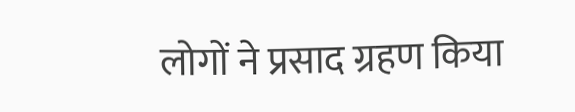लोगों ने प्रसाद ग्रहण किया